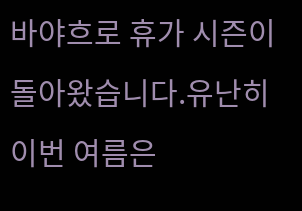바야흐로 휴가 시즌이 돌아왔습니다.유난히 이번 여름은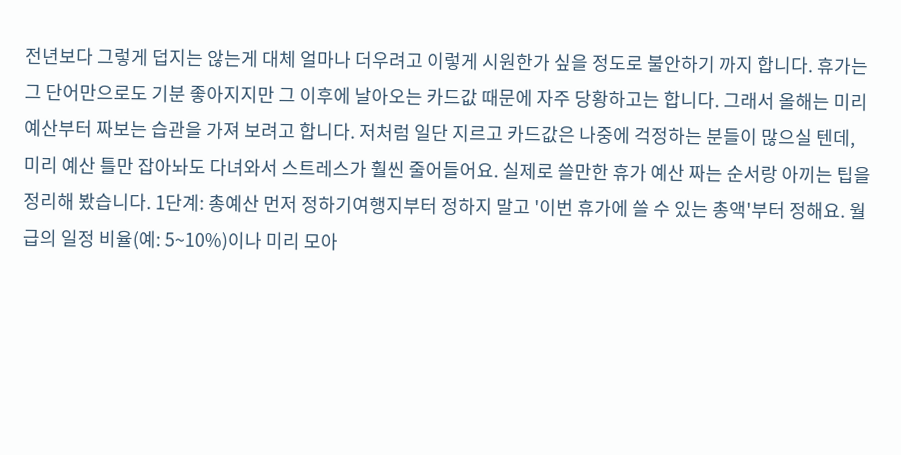전년보다 그렇게 덥지는 않는게 대체 얼마나 더우려고 이렇게 시원한가 싶을 정도로 불안하기 까지 합니다. 휴가는 그 단어만으로도 기분 좋아지지만 그 이후에 날아오는 카드값 때문에 자주 당황하고는 합니다. 그래서 올해는 미리 예산부터 짜보는 습관을 가져 보려고 합니다. 저처럼 일단 지르고 카드값은 나중에 걱정하는 분들이 많으실 텐데, 미리 예산 틀만 잡아놔도 다녀와서 스트레스가 훨씬 줄어들어요. 실제로 쓸만한 휴가 예산 짜는 순서랑 아끼는 팁을 정리해 봤습니다. 1단계: 총예산 먼저 정하기여행지부터 정하지 말고 '이번 휴가에 쓸 수 있는 총액'부터 정해요. 월급의 일정 비율(예: 5~10%)이나 미리 모아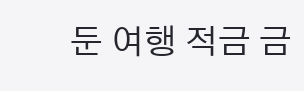둔 여행 적금 금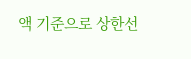액 기준으로 상한선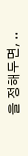을 정해두면, ..